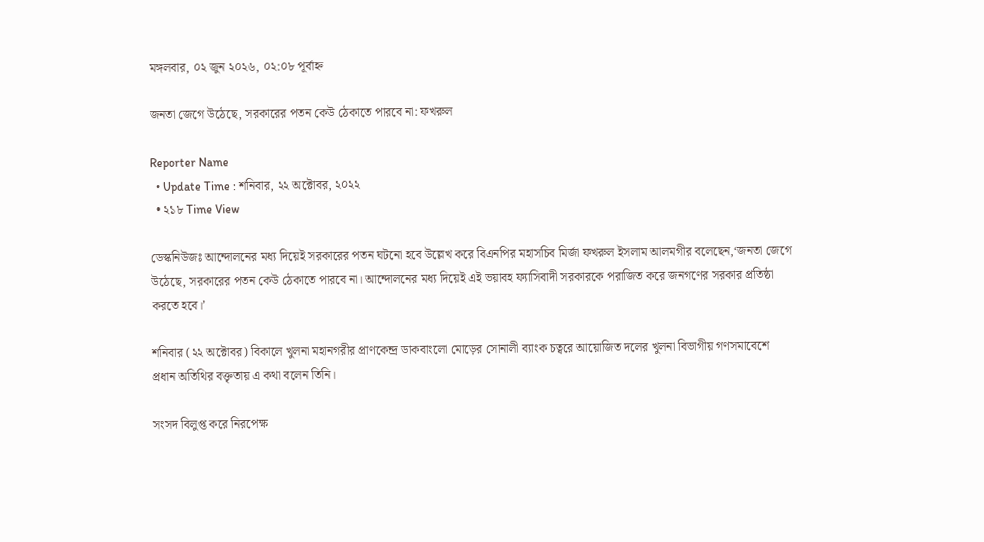মঙ্গলবার, ০২ জুন ২০২৬, ০২:০৮ পূর্বাহ্ন

জনতা জেগে উঠেছে, সরকারের পতন কেউ ঠেকাতে পারবে না: ফখরুল

Reporter Name
  • Update Time : শনিবার, ২২ অক্টোবর, ২০২২
  • ২১৮ Time View

ডেস্কনিউজঃ আন্দোলনের মধ্য দিয়েই সরকারের পতন ঘটনো হবে উল্লেখ করে বিএনপির মহাসচিব মির্জা ফখরুল ইসলাম আলমগীর বলেছেন,‘জনতা জেগে উঠেছে, সরকারের পতন কেউ ঠেকাতে পারবে না। আন্দোলনের মধ্য দিয়েই এই ভয়াবহ ফ্যাসিবাদী সরকারকে পরাজিত করে জনগণের সরকার প্রতিষ্ঠা করতে হবে।’

শনিবার (২২ অক্টোবর) বিকালে খুলনা মহানগরীর প্রাণকেন্দ্র ডাকবাংলো মোড়ের সোনালী ব্যাংক চত্বরে আয়োজিত দলের খুলনা বিভাগীয় গণসমাবেশে প্রধান অতিথির বক্তৃতায় এ কথা বলেন তিনি।

সংসদ বিলুপ্ত করে নিরপেক্ষ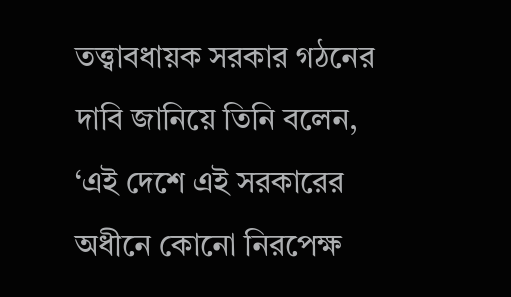তত্ত্বাবধায়ক সরকার গঠনের দাবি জানিয়ে তিনি বলেন, ‘এই দেশে এই সরকারের অধীনে কোনো নিরপেক্ষ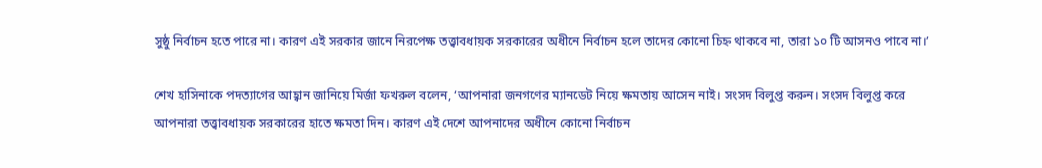সুষ্ঠু নির্বাচন হতে পারে না। কারণ এই সরকার জানে নিরপেক্ষ তত্ত্বাবধায়ক সরকারের অধীনে নির্বাচন হলে তাদের কোনো চিহ্ন থাকবে না, তারা ১০ টি আসনও পাবে না।’

শেখ হাসিনাকে পদত্যাগের আহ্বান জানিয়ে মির্জা ফখরুল বলেন, ‘আপনারা জনগণের ম্যানডেট নিয়ে ক্ষমতায় আসেন নাই। সংসদ বিলুপ্ত করুন। সংসদ বিলুপ্ত করে আপনারা তত্ত্বাবধায়ক সরকারের হাতে ক্ষমতা দিন। কারণ এই দেশে আপনাদের অধীনে কোনো নির্বাচন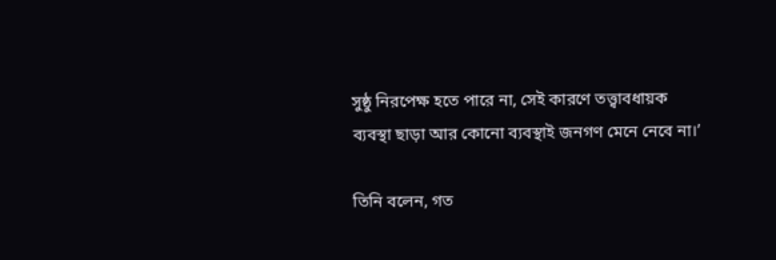সুষ্ঠু নিরপেক্ষ হতে পারে না, সেই কারণে তত্ত্বাবধায়ক ব্যবস্থা ছাড়া আর কোনো ব্যবস্থাই জনগণ মেনে নেবে না।’

তিনি বলেন, গত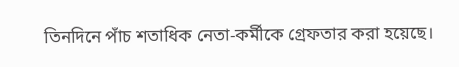তিনদিনে পাঁচ শতাধিক নেতা-কর্মীকে গ্রেফতার করা হয়েছে।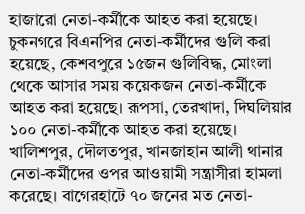হাজারো নেতা-কর্মীকে আহত করা হয়েছে। চুকনগরে বিএনপির নেতা-কর্মীদের গুলি করা হয়েছে, কেশবপুরে ১৫জন গুলিবিদ্ধ, মোংলা থেকে আসার সময় কয়েকজন নেতা-কর্মীকে আহত করা হয়েছে। রূপসা, তেরখাদা, দিঘলিয়ার ১০০ নেতা-কর্মীকে আহত করা হয়েছে। খালিশপুর, দৌলতপুর, খানজাহান আলী থানার নেতা-কর্মীদের ওপর আওয়ামী সন্ত্রাসীরা হামলা করেছে। বাগেরহাটে ৭০ জনের মত নেতা-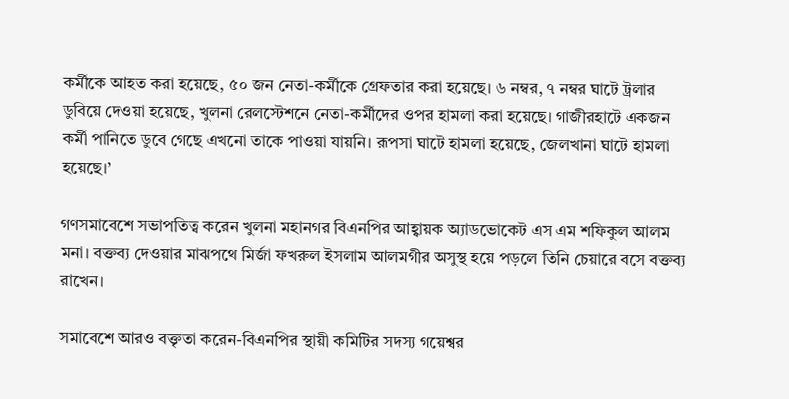কর্মীকে আহত করা হয়েছে, ৫০ জন নেতা-কর্মীকে গ্রেফতার করা হয়েছে। ৬ নম্বর, ৭ নম্বর ঘাটে ট্রলার ডুবিয়ে দেওয়া হয়েছে, খুলনা রেলস্টেশনে নেতা-কর্মীদের ওপর হামলা করা হয়েছে। গাজীরহাটে একজন কর্মী পানিতে ডুবে গেছে এখনো তাকে পাওয়া যায়নি। রূপসা ঘাটে হামলা হয়েছে, জেলখানা ঘাটে হামলা হয়েছে।’

গণসমাবেশে সভাপতিত্ব করেন খুলনা মহানগর বিএনপির আহ্বায়ক অ্যাডভোকেট এস এম শফিকুল আলম মনা। বক্তব্য দেওয়ার মাঝপথে মির্জা ফখরুল ইসলাম আলমগীর অসুস্থ হয়ে পড়লে তিনি চেয়ারে বসে বক্তব্য রাখেন।

সমাবেশে আরও বক্তৃতা করেন-বিএনপির স্থায়ী কমিটির সদস্য গয়েশ্বর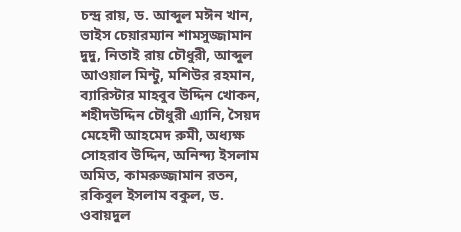চন্দ্র রায়, ড. আব্দুল মঈন খান, ভাইস চেয়ারম্যান শামসুজ্জামান দুদু, নিতাই রায় চৌধুরী, আব্দুল আওয়াল মিন্টু, মশিউর রহমান, ব্যারিস্টার মাহবুব উদ্দিন খোকন, শহীদউদ্দিন চৌধুরী এ্যানি, সৈয়দ মেহেদী আহমেদ রুমী, অধ্যক্ষ সোহরাব উদ্দিন, অনিন্দ্য ইসলাম অমিত, কামরুজ্জামান রতন, রকিবুল ইসলাম বকুল, ড. ওবায়দুল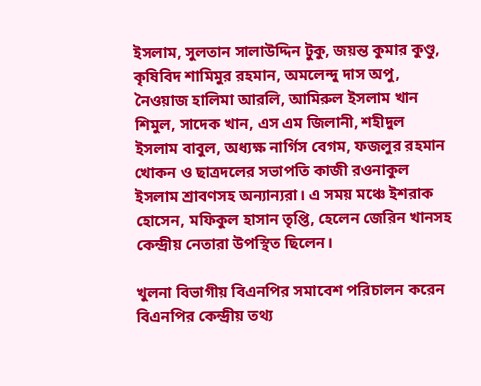ইসলাম, সুলতান সালাউদ্দিন টুকু, জয়ন্ত কুমার কুণ্ডু, কৃষিবিদ শামিমুর রহমান, অমলেন্দু দাস অপু, নৈওয়াজ হালিমা আরলি, আমিরুল ইসলাম খান শিমুল, সাদেক খান, এস এম জিলানী, শহীদুল ইসলাম বাবুল, অধ্যক্ষ নার্গিস বেগম, ফজলুর রহমান খোকন ও ছাত্রদলের সভাপতি কাজী রওনাকুল ইসলাম শ্রাবণসহ অন্যান্যরা। এ সময় মঞ্চে ইশরাক হোসেন, মফিকুল হাসান তৃপ্তি, হেলেন জেরিন খানসহ কেন্দ্রীয় নেতারা উপস্থিত ছিলেন।

খুলনা বিভাগীয় বিএনপির সমাবেশ পরিচালন করেন বিএনপির কেন্দ্রীয় তথ্য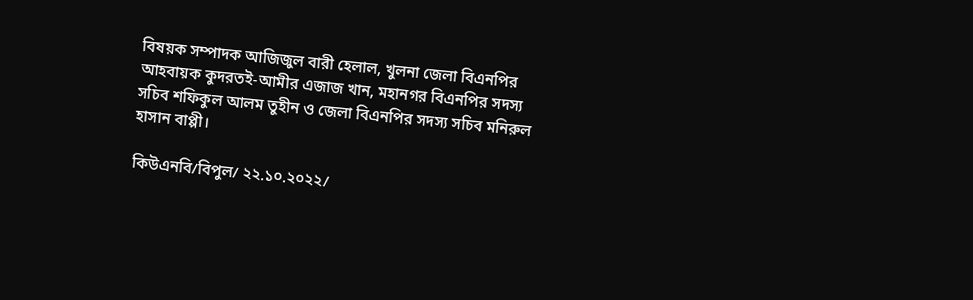বিষয়ক সম্পাদক আজিজুল বারী হেলাল, খুলনা জেলা বিএনপির আহবায়ক কুদরতই-আমীর এজাজ খান, মহানগর বিএনপির সদস্য সচিব শফিকুল আলম তুহীন ও জেলা বিএনপির সদস্য সচিব মনিরুল হাসান বাপ্পী।

কিউএনবি/বিপুল/ ২২.১০.২০২২/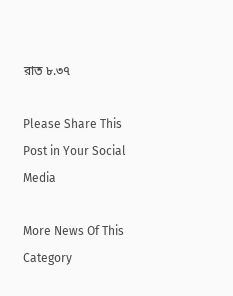রাত ৮.৩৭

Please Share This Post in Your Social Media

More News Of This Category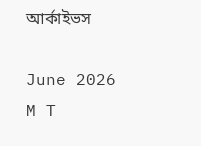আর্কাইভস

June 2026
M T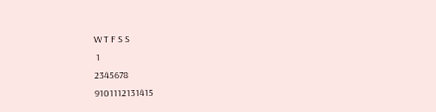W T F S S
 1
2345678
9101112131415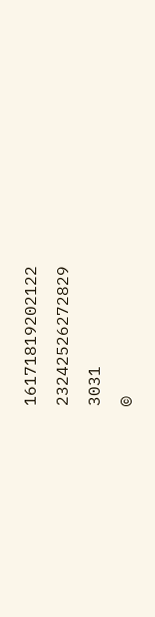16171819202122
23242526272829
3031
©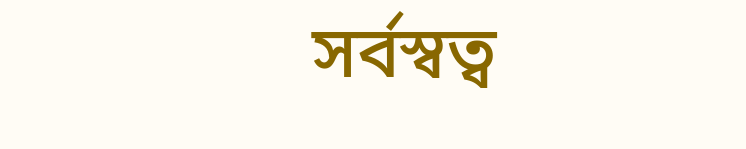সর্বস্বত্ব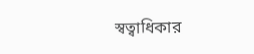স্বত্বাধিকার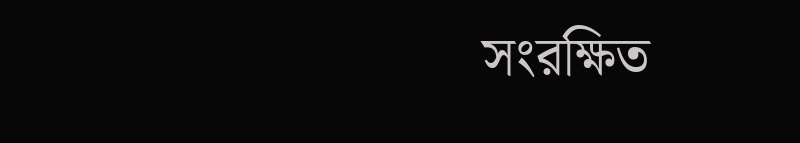সংরক্ষিত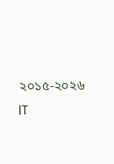২০১৫-২০২৬
IT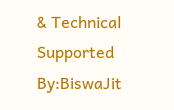& Technical Supported By:BiswaJit